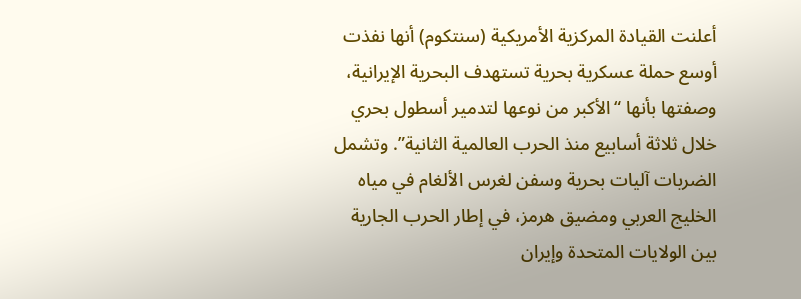أعلنت القيادة المركزية الأمريكية (سنتكوم) أنها نفذت أوسع حملة عسكرية بحرية تستهدف البحرية الإيرانية، وصفتها بأنها “الأكبر من نوعها لتدمير أسطول بحري خلال ثلاثة أسابيع منذ الحرب العالمية الثانية”. وتشمل الضربات آليات بحرية وسفن لغرس الألغام في مياه الخليج العربي ومضيق هرمز، في إطار الحرب الجارية بين الولايات المتحدة وإيران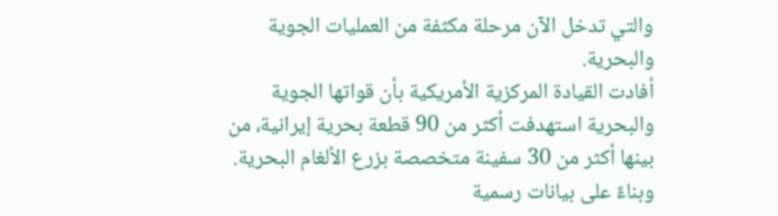والتي تدخل الآن مرحلة مكثفة من العمليات الجوية والبحرية.
أفادت القيادة المركزية الأمريكية بأن قواتها الجوية والبحرية استهدفت أكثر من 90 قطعة بحرية إيرانية، من بينها أكثر من 30 سفينة متخصصة بزرع الألغام البحرية. وبناءً على بيانات رسمية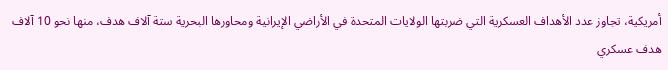أمريكية، تجاوز عدد الأهداف العسكرية التي ضربتها الولايات المتحدة في الأراضي الإيرانية ومحاورها البحرية ستة آلاف هدف، منها نحو 10 آلاف هدف عسكري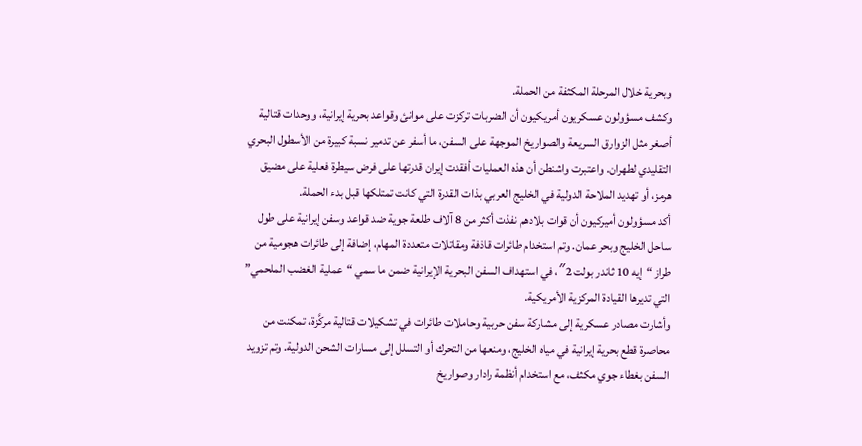وبحرية خلال المرحلة المكثفة من الحملة.
وكشف مسؤولون عسكريون أمريكيون أن الضربات تركزت على موانئ وقواعد بحرية إيرانية، ووحدات قتالية أصغر مثل الزوارق السريعة والصواريخ الموجهة على السفن، ما أسفر عن تدمير نسبة كبيرة من الأسطول البحري التقليدي لطهران. واعتبرت واشنطن أن هذه العمليات أفقدت إيران قدرتها على فرض سيطرة فعلية على مضيق هرمز، أو تهديد الملاحة الدولية في الخليج العربي بذات القدرة التي كانت تمتلكها قبل بدء الحملة.
أكد مسؤولون أميركيون أن قوات بلادهم نفذت أكثر من 8 آلاف طلعة جوية ضد قواعد وسفن إيرانية على طول ساحل الخليج وبحر عمان. وتم استخدام طائرات قاذفة ومقاتلات متعددة المهام، إضافة إلى طائرات هجومية من طراز “إيه 10 ثاندر بولت 2″، في استهداف السفن البحرية الإيرانية ضمن ما سمي “عملية الغضب الملحمي” التي تديرها القيادة المركزية الأمريكية.
وأشارت مصادر عسكرية إلى مشاركة سفن حربية وحاملات طائرات في تشكيلات قتالية مركَّزة، تمكنت من محاصرة قطع بحرية إيرانية في مياه الخليج، ومنعها من التحرك أو التسلل إلى مسارات الشحن الدولية. وتم تزويد السفن بغطاء جوي مكثف، مع استخدام أنظمة رادار وصواريخ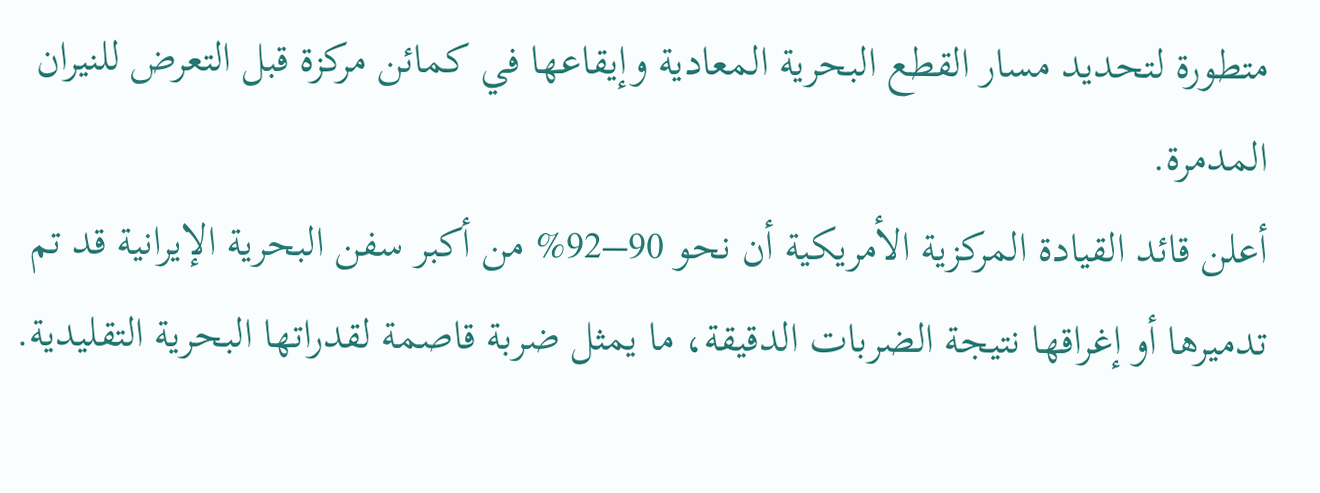متطورة لتحديد مسار القطع البحرية المعادية وإيقاعها في كمائن مركزة قبل التعرض للنيران المدمرة.
أعلن قائد القيادة المركزية الأمريكية أن نحو 90–92% من أكبر سفن البحرية الإيرانية قد تم تدميرها أو إغراقها نتيجة الضربات الدقيقة، ما يمثل ضربة قاصمة لقدراتها البحرية التقليدية.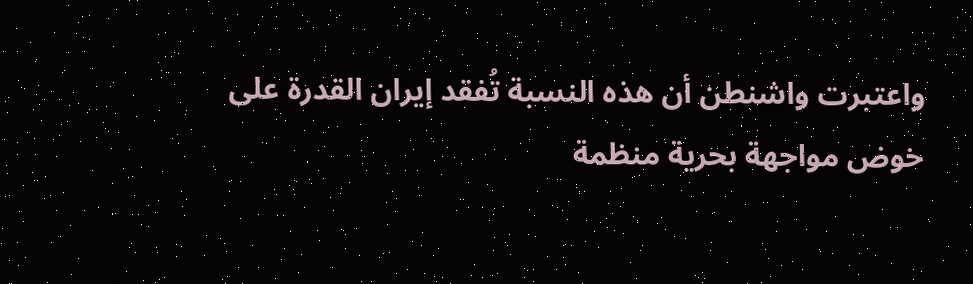واعتبرت واشنطن أن هذه النسبة تُفقد إيران القدرة على خوض مواجهة بحرية منظمة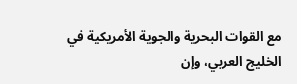مع القوات البحرية والجوية الأمريكية في الخليج العربي، وإن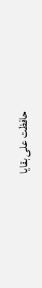حافظت على بقايا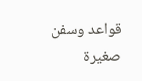قواعد وسفن صغيرة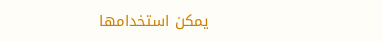يمكن استخدامها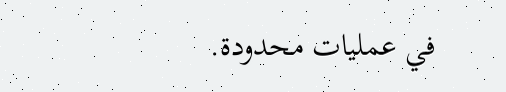في عمليات محدودة.